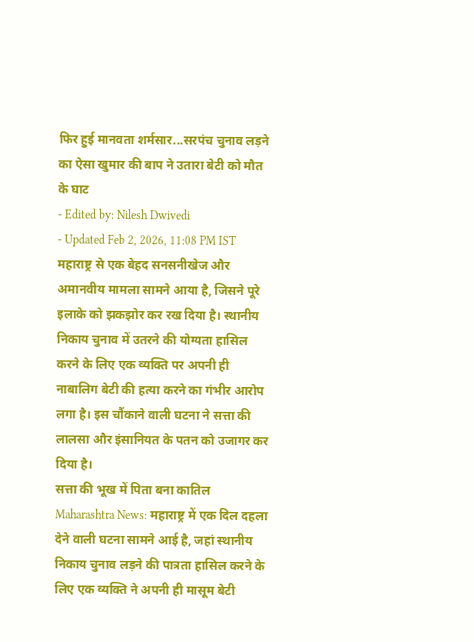फिर हुई मानवता शर्मसार...सरपंच चुनाव लड़ने का ऐसा खुमार की बाप ने उतारा बेटी को मौत के घाट
- Edited by: Nilesh Dwivedi
- Updated Feb 2, 2026, 11:08 PM IST
महाराष्ट्र से एक बेहद सनसनीखेज और अमानवीय मामला सामने आया है, जिसने पूरे इलाके को झकझोर कर रख दिया है। स्थानीय निकाय चुनाव में उतरने की योग्यता हासिल करने के लिए एक व्यक्ति पर अपनी ही नाबालिग बेटी की हत्या करने का गंभीर आरोप लगा है। इस चौंकाने वाली घटना ने सत्ता की लालसा और इंसानियत के पतन को उजागर कर दिया है।
सत्ता की भूख में पिता बना कातिल
Maharashtra News: महाराष्ट्र में एक दिल दहला देने वाली घटना सामने आई है, जहां स्थानीय निकाय चुनाव लड़ने की पात्रता हासिल करने के लिए एक व्यक्ति ने अपनी ही मासूम बेटी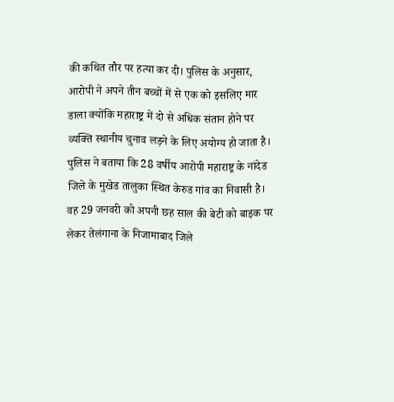की कथित तौर पर हत्या कर दी। पुलिस के अनुसार, आरोपी ने अपने तीन बच्चों में से एक को इसलिए मार डाला क्योंकि महाराष्ट्र में दो से अधिक संतान होने पर व्यक्ति स्थानीय चुनाव लड़ने के लिए अयोग्य हो जाता है।
पुलिस ने बताया कि 28 वर्षीय आरोपी महाराष्ट्र के नांदेड जिले के मुखेड तालुका स्थित केरुड गांव का निवासी है। वह 29 जनवरी को अपनी छह साल की बेटी को बाइक पर लेकर तेलंगाना के निजामाबाद जिले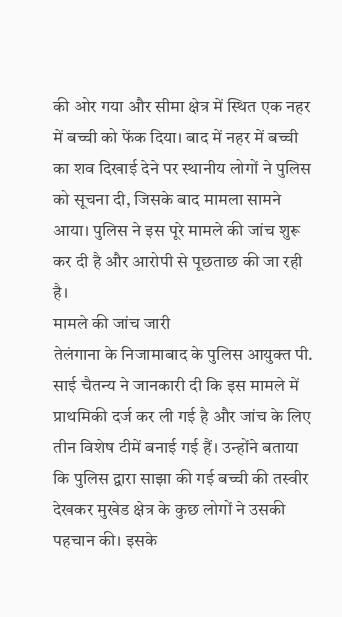की ओर गया और सीमा क्षेत्र में स्थित एक नहर में बच्ची को फेंक दिया। बाद में नहर में बच्ची का शव दिखाई देने पर स्थानीय लोगों ने पुलिस को सूचना दी, जिसके बाद मामला सामने आया। पुलिस ने इस पूरे मामले की जांच शुरू कर दी है और आरोपी से पूछताछ की जा रही है।
मामले की जांच जारी
तेलंगाना के निजामाबाद के पुलिस आयुक्त पी. साई चैतन्य ने जानकारी दी कि इस मामले में प्राथमिकी दर्ज कर ली गई है और जांच के लिए तीन विशेष टीमें बनाई गई हैं। उन्होंने बताया कि पुलिस द्वारा साझा की गई बच्ची की तस्वीर देखकर मुखेड क्षेत्र के कुछ लोगों ने उसकी पहचान की। इसके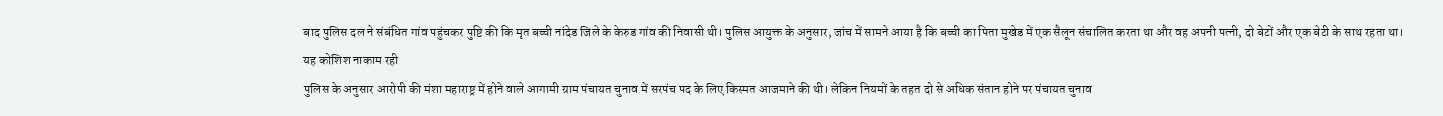बाद पुलिस दल ने संबंधित गांव पहुंचकर पुष्टि की कि मृत बच्ची नांदेड जिले के केरुड गांव की निवासी थी। पुलिस आयुक्त के अनुसार, जांच में सामने आया है कि बच्ची का पिता मुखेड में एक सैलून संचालित करता था और वह अपनी पत्नी, दो बेटों और एक बेटी के साथ रहता था।
यह कोशिश नाकाम रही
पुलिस के अनुसार आरोपी की मंशा महाराष्ट्र में होने वाले आगामी ग्राम पंचायत चुनाव में सरपंच पद के लिए किस्मत आजमाने की थी। लेकिन नियमों के तहत दो से अधिक संतान होने पर पंचायत चुनाव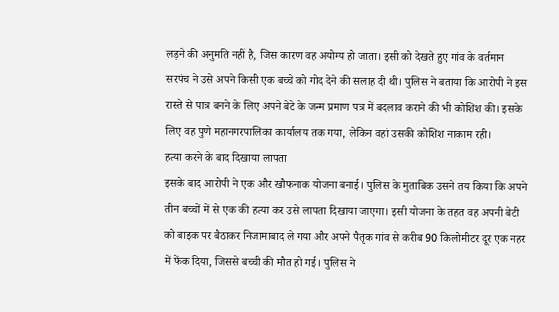लड़ने की अनुमति नहीं है, जिस कारण वह अयोग्य हो जाता। इसी को देखते हुए गांव के वर्तमान सरपंच ने उसे अपने किसी एक बच्चे को गोद देने की सलाह दी थी। पुलिस ने बताया कि आरोपी ने इस रास्ते से पात्र बनने के लिए अपने बेटे के जन्म प्रमाण पत्र में बदलाव कराने की भी कोशिश की। इसके लिए वह पुणे महानगरपालिका कार्यालय तक गया, लेकिन वहां उसकी कोशिश नाकाम रही।
हत्या करने के बाद दिखाया लापता
इसके बाद आरोपी ने एक और खौफनाक योजना बनाई। पुलिस के मुताबिक उसने तय किया कि अपने तीन बच्चों में से एक की हत्या कर उसे लापता दिखाया जाएगा। इसी योजना के तहत वह अपनी बेटी को बाइक पर बैठाकर निजामाबाद ले गया और अपने पैतृक गांव से करीब 90 किलोमीटर दूर एक नहर में फेंक दिया, जिससे बच्ची की मौत हो गई। पुलिस ने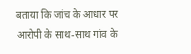बताया कि जांच के आधार पर आरोपी के साथ-साथ गांव के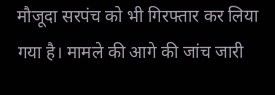मौजूदा सरपंच को भी गिरफ्तार कर लिया गया है। मामले की आगे की जांच जारी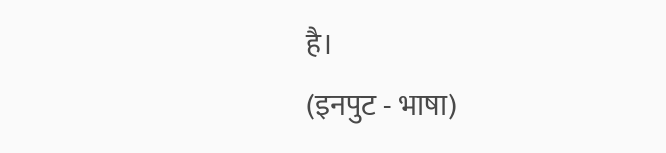है।
(इनपुट - भाषा)